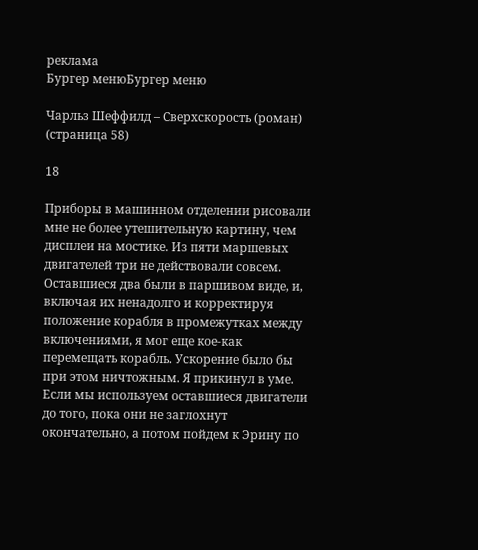реклама
Бургер менюБургер меню

Чарльз Шеффилд – Сверхскорость (роман) (страница 58)

18

Приборы в машинном отделении рисовали мне не более утешительную картину, чем дисплеи на мостике. Из пяти маршевых двигателей три не действовали совсем. Оставшиеся два были в паршивом виде, и, включая их ненадолго и корректируя положение корабля в промежутках между включениями, я мог еще кое-как перемещать корабль. Ускорение было бы при этом ничтожным. Я прикинул в уме. Если мы используем оставшиеся двигатели до того, пока они не заглохнут окончательно, а потом пойдем к Эрину по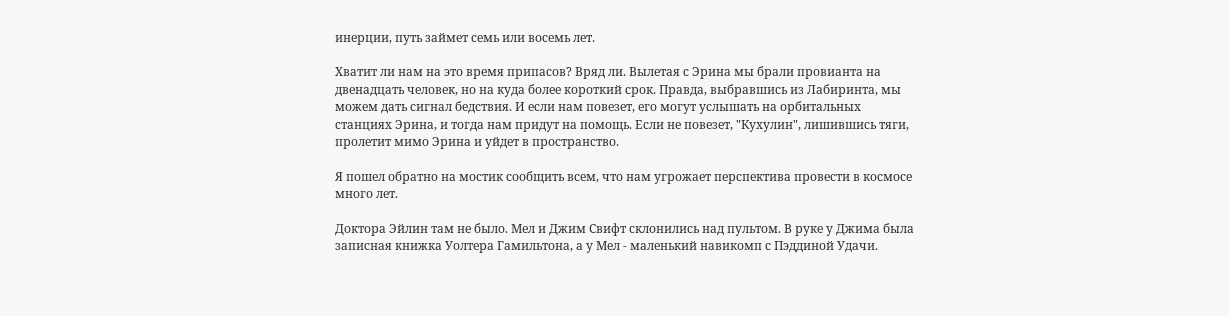инерции, путь займет семь или восемь лет.

Хватит ли нам на это время припасов? Вряд ли. Вылетая с Эрина мы брали провианта на двенадцать человек, но на куда более короткий срок. Правда, выбравшись из Лабиринта, мы можем дать сигнал бедствия. И если нам повезет, его могут услышать на орбитальных станциях Эрина, и тогда нам придут на помощь. Если не повезет, "Кухулин", лишившись тяги, пролетит мимо Эрина и уйдет в пространство.

Я пошел обратно на мостик сообщить всем, что нам угрожает перспектива провести в космосе много лет.

Доктора Эйлин там не было. Мел и Джим Свифт склонились над пультом. В руке у Джима была записная книжка Уолтера Гамильтона, а у Мел - маленький навикомп с Пэддиной Удачи.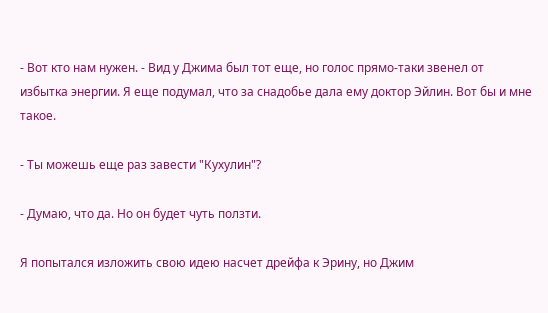- Вот кто нам нужен. - Вид у Джима был тот еще, но голос прямо-таки звенел от избытка энергии. Я еще подумал, что за снадобье дала ему доктор Эйлин. Вот бы и мне такое.

- Ты можешь еще раз завести "Кухулин"?

- Думаю, что да. Но он будет чуть ползти.

Я попытался изложить свою идею насчет дрейфа к Эрину, но Джим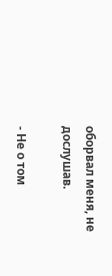оборвал меня, не дослушав.

- Не о том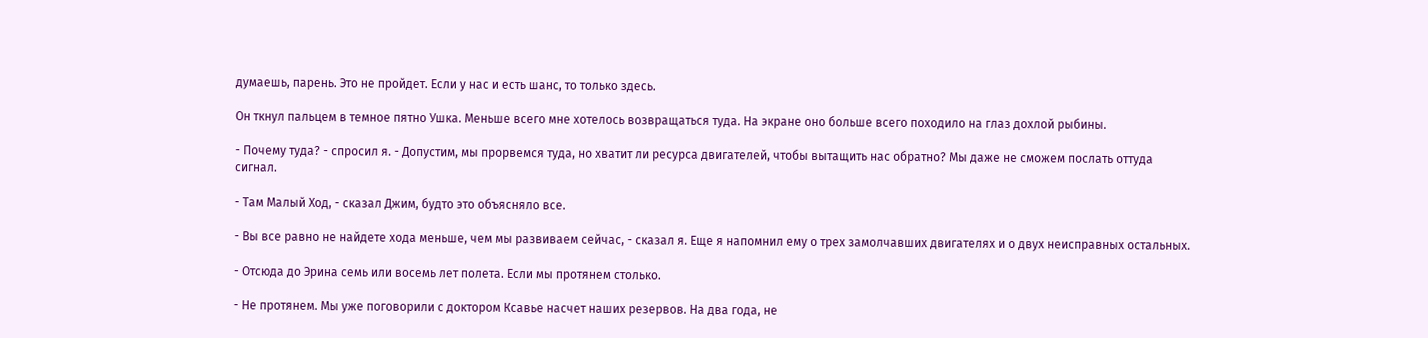думаешь, парень. Это не пройдет. Если у нас и есть шанс, то только здесь.

Он ткнул пальцем в темное пятно Ушка. Меньше всего мне хотелось возвращаться туда. На экране оно больше всего походило на глаз дохлой рыбины.

- Почему туда? - спросил я. - Допустим, мы прорвемся туда, но хватит ли ресурса двигателей, чтобы вытащить нас обратно? Мы даже не сможем послать оттуда сигнал.

- Там Малый Ход, - сказал Джим, будто это объясняло все.

- Вы все равно не найдете хода меньше, чем мы развиваем сейчас, - сказал я. Еще я напомнил ему о трех замолчавших двигателях и о двух неисправных остальных.

- Отсюда до Эрина семь или восемь лет полета. Если мы протянем столько.

- Не протянем. Мы уже поговорили с доктором Ксавье насчет наших резервов. На два года, не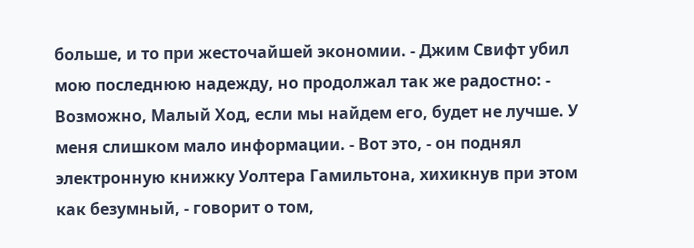больше, и то при жесточайшей экономии. - Джим Свифт убил мою последнюю надежду, но продолжал так же радостно: - Возможно, Малый Ход, если мы найдем его, будет не лучше. У меня слишком мало информации. - Вот это, - он поднял электронную книжку Уолтера Гамильтона, хихикнув при этом как безумный, - говорит о том,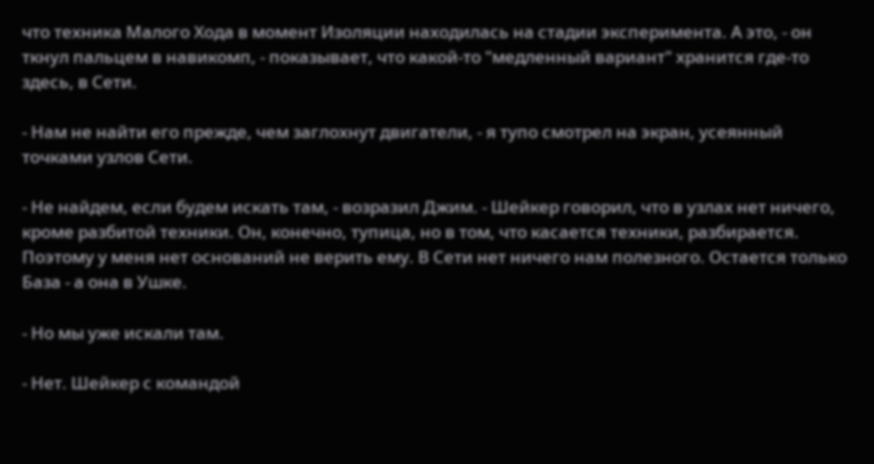что техника Малого Хода в момент Изоляции находилась на стадии эксперимента. А это, - он ткнул пальцем в навикомп, - показывает, что какой-то "медленный вариант" хранится где-то здесь, в Сети.

- Нам не найти его прежде, чем заглохнут двигатели, - я тупо смотрел на экран, усеянный точками узлов Сети.

- Не найдем, если будем искать там, - возразил Джим. - Шейкер говорил, что в узлах нет ничего, кроме разбитой техники. Он, конечно, тупица, но в том, что касается техники, разбирается. Поэтому у меня нет оснований не верить ему. В Сети нет ничего нам полезного. Остается только База - а она в Ушке.

- Но мы уже искали там.

- Нет. Шейкер с командой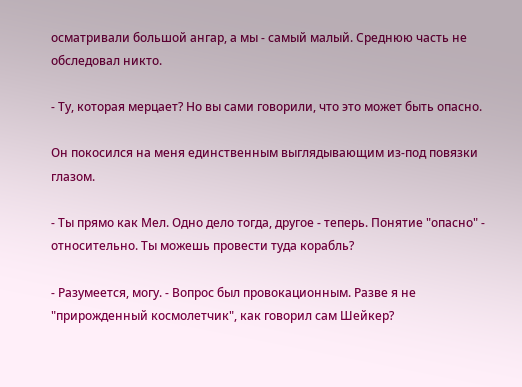осматривали большой ангар, а мы - самый малый. Среднюю часть не обследовал никто.

- Ту, которая мерцает? Но вы сами говорили, что это может быть опасно.

Он покосился на меня единственным выглядывающим из-под повязки глазом.

- Ты прямо как Мел. Одно дело тогда, другое - теперь. Понятие "опасно" - относительно. Ты можешь провести туда корабль?

- Разумеется, могу. - Вопрос был провокационным. Разве я не "прирожденный космолетчик", как говорил сам Шейкер?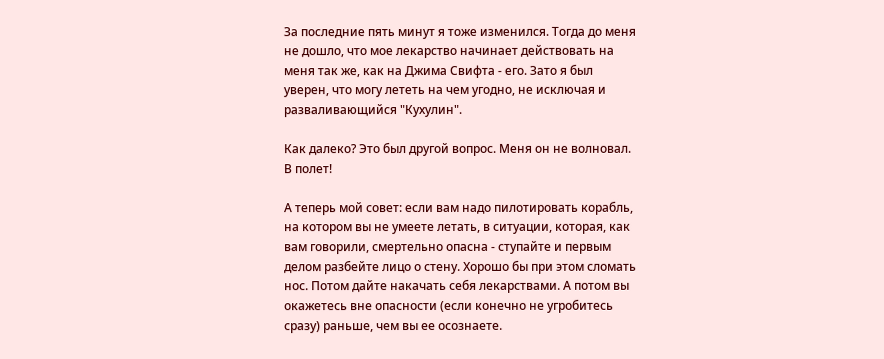За последние пять минут я тоже изменился. Тогда до меня не дошло, что мое лекарство начинает действовать на меня так же, как на Джима Свифта - его. Зато я был уверен, что могу лететь на чем угодно, не исключая и разваливающийся "Кухулин".

Как далеко? Это был другой вопрос. Меня он не волновал. В полет!

А теперь мой совет: если вам надо пилотировать корабль, на котором вы не умеете летать, в ситуации, которая, как вам говорили, смертельно опасна - ступайте и первым делом разбейте лицо о стену. Хорошо бы при этом сломать нос. Потом дайте накачать себя лекарствами. А потом вы окажетесь вне опасности (если конечно не угробитесь сразу) раньше, чем вы ее осознаете.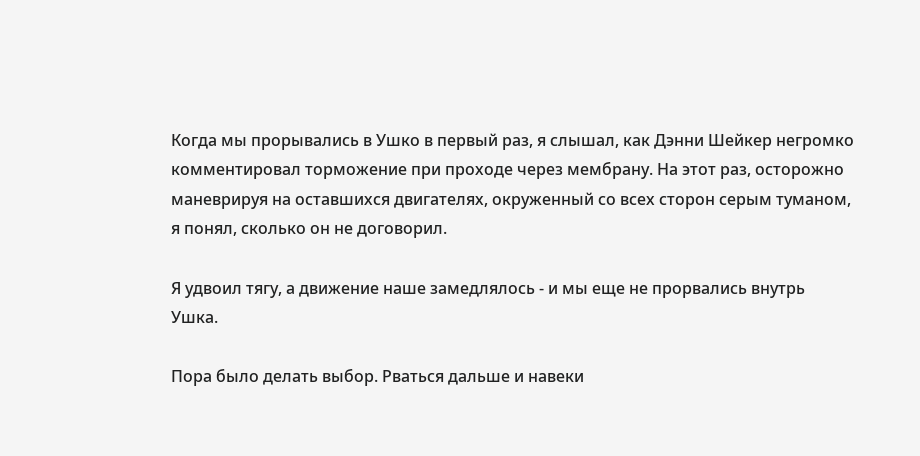Когда мы прорывались в Ушко в первый раз, я слышал, как Дэнни Шейкер негромко комментировал торможение при проходе через мембрану. На этот раз, осторожно маневрируя на оставшихся двигателях, окруженный со всех сторон серым туманом, я понял, сколько он не договорил.

Я удвоил тягу, а движение наше замедлялось - и мы еще не прорвались внутрь Ушка.

Пора было делать выбор. Рваться дальше и навеки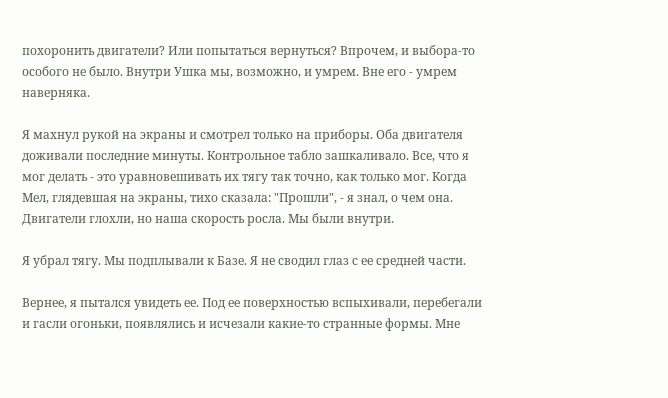похоронить двигатели? Или попытаться вернуться? Впрочем, и выбора-то особого не было. Внутри Ушка мы, возможно, и умрем. Вне его - умрем наверняка.

Я махнул рукой на экраны и смотрел только на приборы. Оба двигателя доживали последние минуты. Контрольное табло зашкаливало. Все, что я мог делать - это уравновешивать их тягу так точно, как только мог. Когда Мел, глядевшая на экраны, тихо сказала: "Прошли", - я знал, о чем она. Двигатели глохли, но наша скорость росла. Мы были внутри.

Я убрал тягу. Мы подплывали к Базе. Я не сводил глаз с ее средней части.

Вернее, я пытался увидеть ее. Под ее поверхностью вспыхивали, перебегали и гасли огоньки, появлялись и исчезали какие-то странные формы. Мне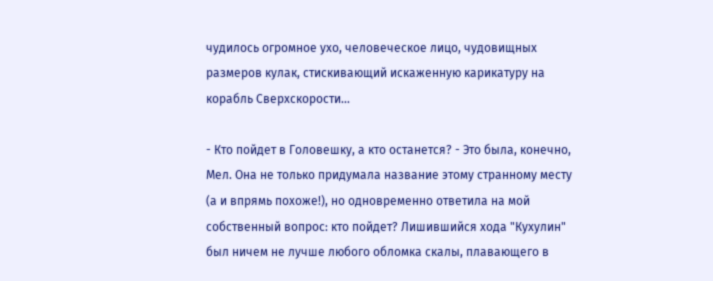чудилось огромное ухо, человеческое лицо, чудовищных размеров кулак, стискивающий искаженную карикатуру на корабль Сверхскорости...

- Кто пойдет в Головешку, а кто останется? - Это была, конечно, Мел. Она не только придумала название этому странному месту (а и впрямь похоже!), но одновременно ответила на мой собственный вопрос: кто пойдет? Лишившийся хода "Кухулин" был ничем не лучше любого обломка скалы, плавающего в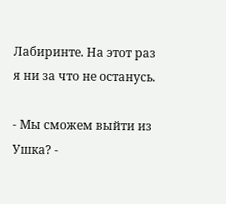Лабиринте. На этот раз я ни за что не останусь.

- Мы сможем выйти из Ушка? -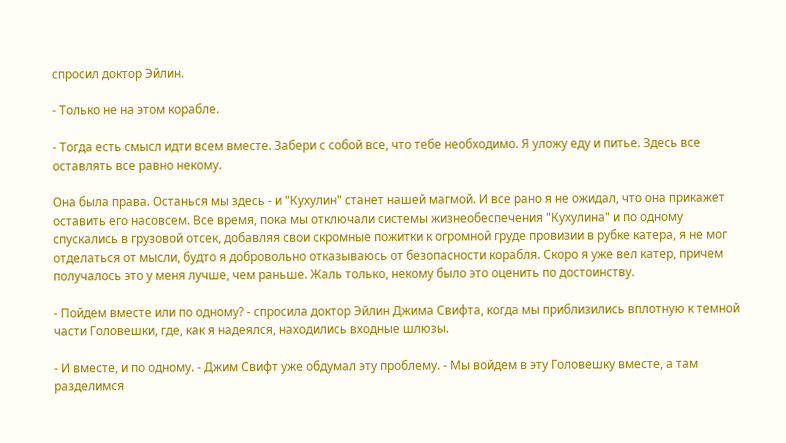спросил доктор Эйлин.

- Только не на этом корабле.

- Тогда есть смысл идти всем вместе. Забери с собой все, что тебе необходимо. Я уложу еду и питье. Здесь все оставлять все равно некому.

Она была права. Останься мы здесь - и "Кухулин" станет нашей магмой. И все рано я не ожидал, что она прикажет оставить его насовсем. Все время, пока мы отключали системы жизнеобеспечения "Кухулина" и по одному спускались в грузовой отсек, добавляя свои скромные пожитки к огромной груде провизии в рубке катера, я не мог отделаться от мысли, будто я добровольно отказываюсь от безопасности корабля. Скоро я уже вел катер, причем получалось это у меня лучше, чем раньше. Жаль только, некому было это оценить по достоинству.

- Пойдем вместе или по одному? - спросила доктор Эйлин Джима Свифта, когда мы приблизились вплотную к темной части Головешки, где, как я надеялся, находились входные шлюзы.

- И вместе, и по одному. - Джим Свифт уже обдумал эту проблему. - Мы войдем в эту Головешку вместе, а там разделимся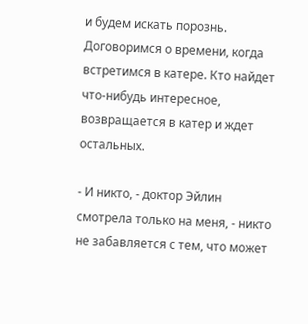и будем искать порознь. Договоримся о времени, когда встретимся в катере. Кто найдет что-нибудь интересное, возвращается в катер и ждет остальных.

- И никто, - доктор Эйлин смотрела только на меня, - никто не забавляется с тем, что может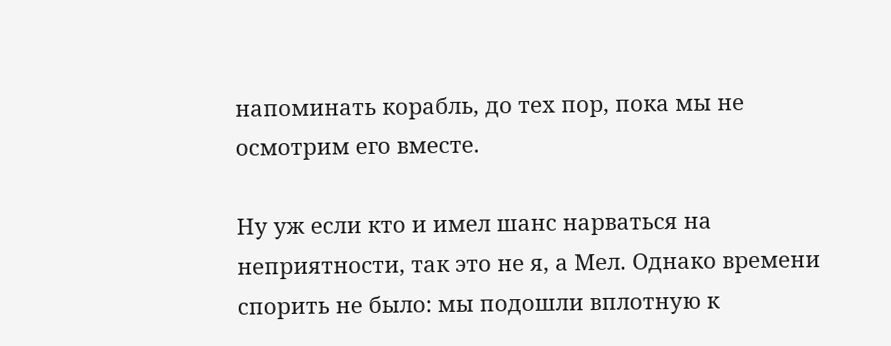напоминать корабль, до тех пор, пока мы не осмотрим его вместе.

Ну уж если кто и имел шанс нарваться на неприятности, так это не я, а Мел. Однако времени спорить не было: мы подошли вплотную к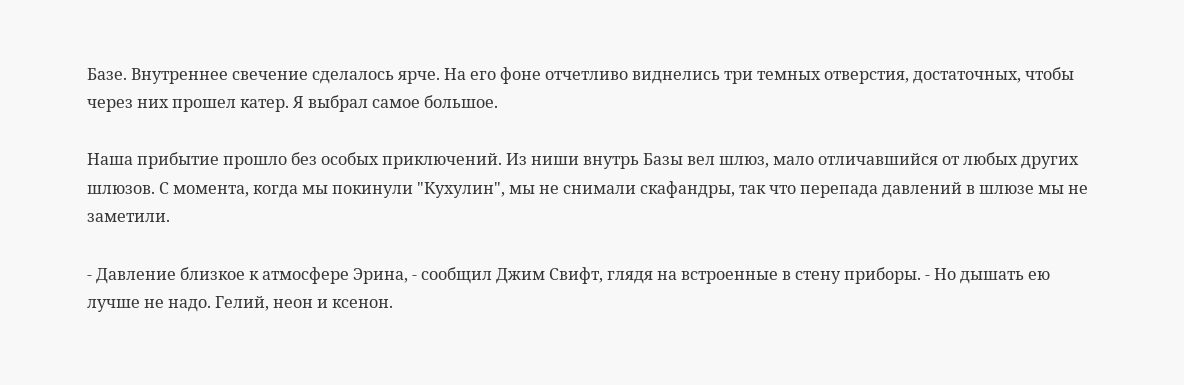Базе. Внутреннее свечение сделалось ярче. На его фоне отчетливо виднелись три темных отверстия, достаточных, чтобы через них прошел катер. Я выбрал самое большое.

Наша прибытие прошло без особых приключений. Из ниши внутрь Базы вел шлюз, мало отличавшийся от любых других шлюзов. С момента, когда мы покинули "Кухулин", мы не снимали скафандры, так что перепада давлений в шлюзе мы не заметили.

- Давление близкое к атмосфере Эрина, - сообщил Джим Свифт, глядя на встроенные в стену приборы. - Но дышать ею лучше не надо. Гелий, неон и ксенон.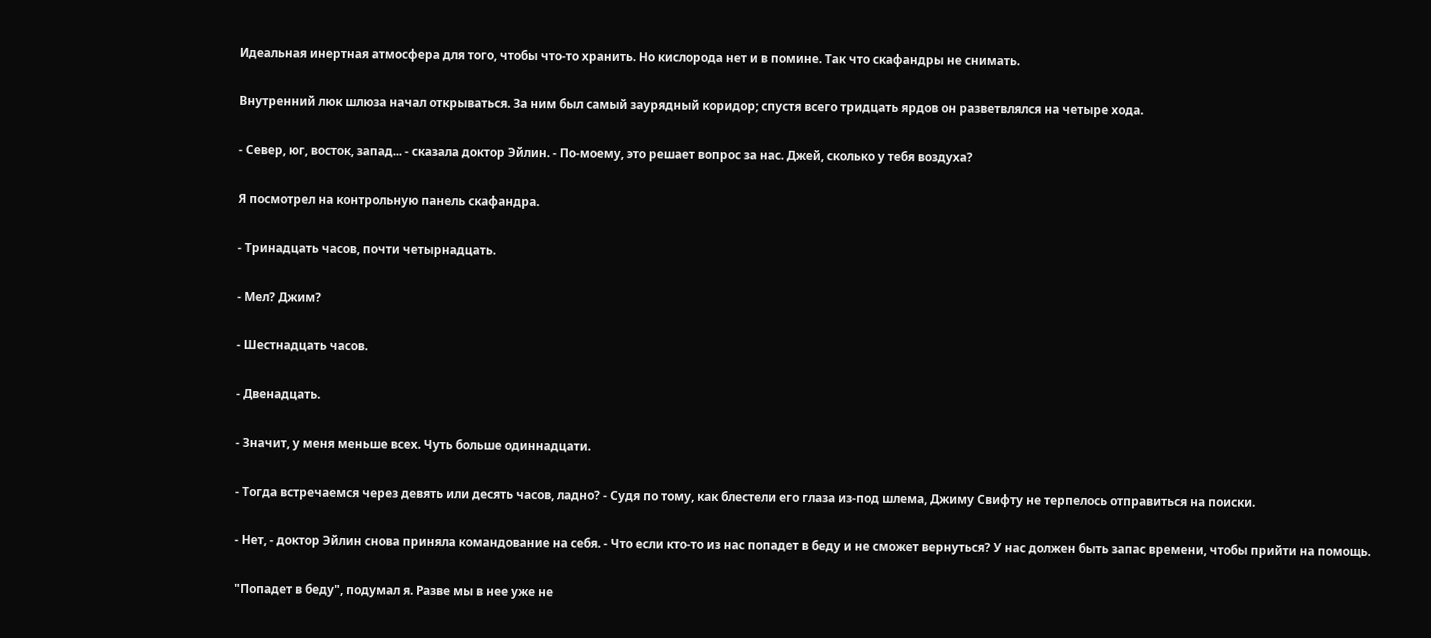Идеальная инертная атмосфера для того, чтобы что-то хранить. Но кислорода нет и в помине. Так что скафандры не снимать.

Внутренний люк шлюза начал открываться. За ним был самый заурядный коридор; спустя всего тридцать ярдов он разветвлялся на четыре хода.

- Север, юг, восток, запад... - сказала доктор Эйлин. - По-моему, это решает вопрос за нас. Джей, сколько у тебя воздуха?

Я посмотрел на контрольную панель скафандра.

- Тринадцать часов, почти четырнадцать.

- Мел? Джим?

- Шестнадцать часов.

- Двенадцать.

- Значит, у меня меньше всех. Чуть больше одиннадцати.

- Тогда встречаемся через девять или десять часов, ладно? - Судя по тому, как блестели его глаза из-под шлема, Джиму Свифту не терпелось отправиться на поиски.

- Нет, - доктор Эйлин снова приняла командование на себя. - Что если кто-то из нас попадет в беду и не сможет вернуться? У нас должен быть запас времени, чтобы прийти на помощь.

"Попадет в беду", подумал я. Разве мы в нее уже не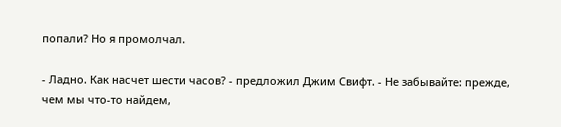попали? Но я промолчал.

- Ладно. Как насчет шести часов? - предложил Джим Свифт. - Не забывайте: прежде, чем мы что-то найдем,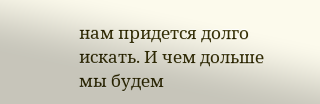нам придется долго искать. И чем дольше мы будем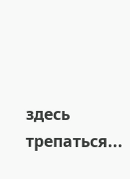здесь трепаться...